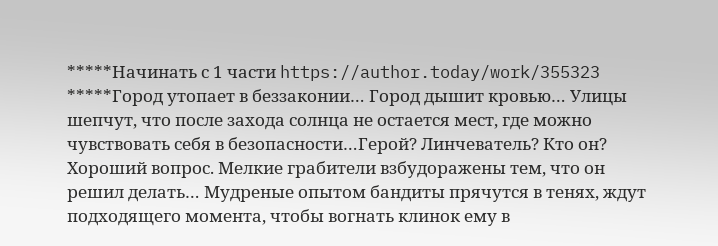*****Начинать с 1 части https://author.today/work/355323 *****Город утопает в беззаконии… Город дышит кровью… Улицы шепчут, что после захода солнца не остается мест, где можно чувствовать себя в безопасности…Герой? Линчеватель? Кто он? Хороший вопрос. Мелкие грабители взбудоражены тем, что он решил делать… Мудреные опытом бандиты прячутся в тенях, ждут подходящего момента, чтобы вогнать клинок ему в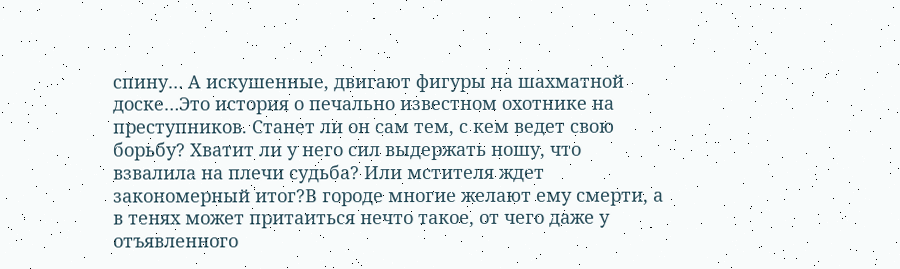спину… А искушенные, двигают фигуры на шахматной доске…Это история о печально известном охотнике на преступников. Станет ли он сам тем, с кем ведет свою борьбу? Хватит ли у него сил выдержать ношу, что взвалила на плечи судьба? Или мстителя ждет закономерный итог?В городе многие желают ему смерти, а в тенях может притаиться нечто такое, от чего даже у отъявленного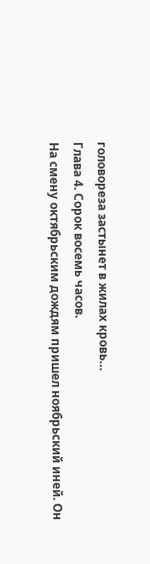головореза застынет в жилах кровь…
Глава 4. Сорок восемь часов.
На смену октябрьским дождям пришел ноябрьский иней. Он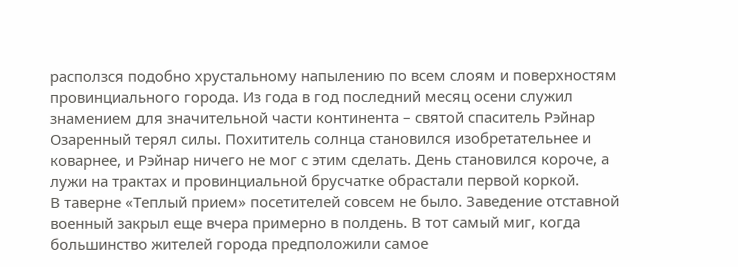расползся подобно хрустальному напылению по всем слоям и поверхностям провинциального города. Из года в год последний месяц осени служил знамением для значительной части континента – святой спаситель Рэйнар Озаренный терял силы. Похититель солнца становился изобретательнее и коварнее, и Рэйнар ничего не мог с этим сделать. День становился короче, а лужи на трактах и провинциальной брусчатке обрастали первой коркой.
В таверне «Теплый прием» посетителей совсем не было. Заведение отставной военный закрыл еще вчера примерно в полдень. В тот самый миг, когда большинство жителей города предположили самое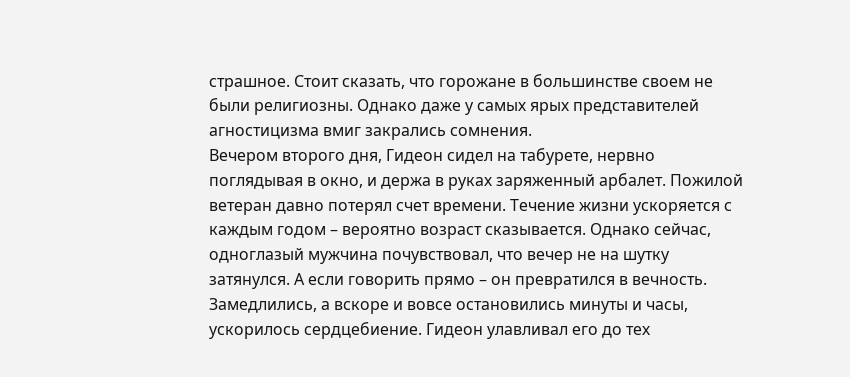страшное. Стоит сказать, что горожане в большинстве своем не были религиозны. Однако даже у самых ярых представителей агностицизма вмиг закрались сомнения.
Вечером второго дня, Гидеон сидел на табурете, нервно поглядывая в окно, и держа в руках заряженный арбалет. Пожилой ветеран давно потерял счет времени. Течение жизни ускоряется с каждым годом – вероятно возраст сказывается. Однако сейчас, одноглазый мужчина почувствовал, что вечер не на шутку затянулся. А если говорить прямо – он превратился в вечность. Замедлились, а вскоре и вовсе остановились минуты и часы, ускорилось сердцебиение. Гидеон улавливал его до тех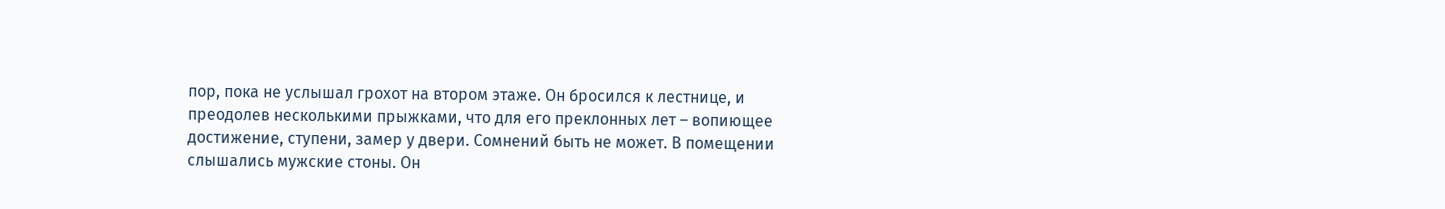пор, пока не услышал грохот на втором этаже. Он бросился к лестнице, и преодолев несколькими прыжками, что для его преклонных лет – вопиющее достижение, ступени, замер у двери. Сомнений быть не может. В помещении слышались мужские стоны. Он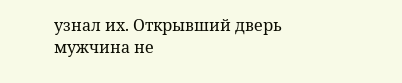узнал их. Открывший дверь мужчина не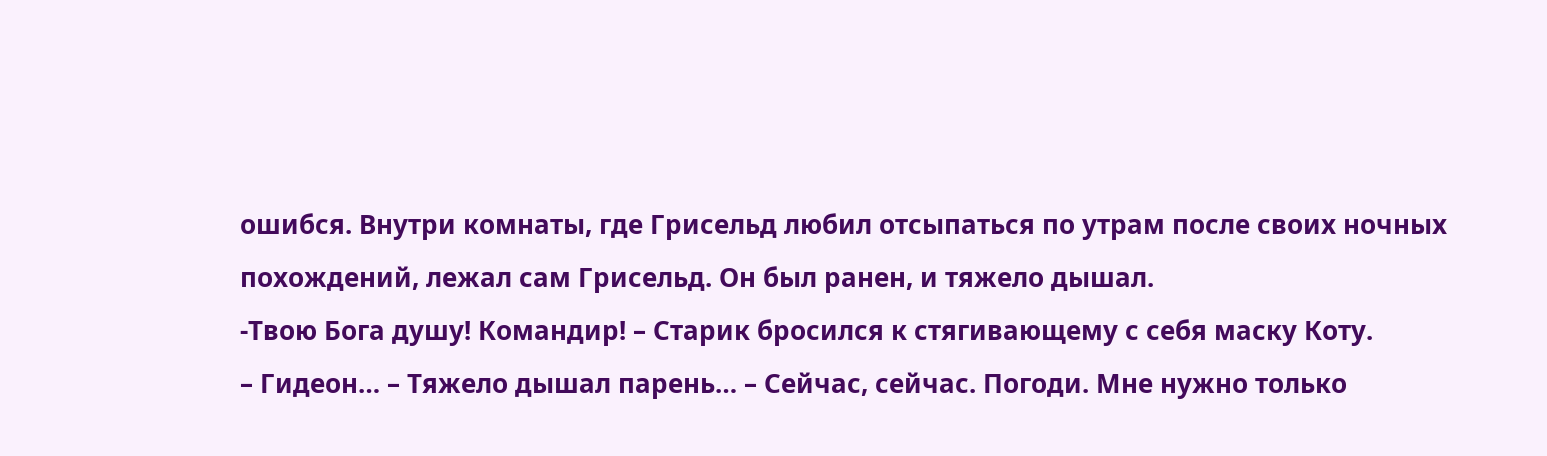ошибся. Внутри комнаты, где Грисельд любил отсыпаться по утрам после своих ночных похождений, лежал сам Грисельд. Он был ранен, и тяжело дышал.
-Твою Бога душу! Командир! – Старик бросился к стягивающему с себя маску Коту.
– Гидеон… – Тяжело дышал парень… – Сейчас, сейчас. Погоди. Мне нужно только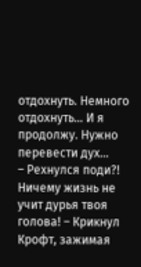отдохнуть. Немного отдохнуть… И я продолжу. Нужно перевести дух…
– Рехнулся поди?! Ничему жизнь не учит дурья твоя голова! – Крикнул Крофт, зажимая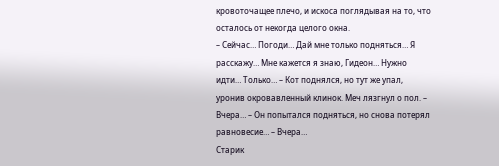кровоточащее плечо, и искоса поглядывая на то, что осталось от некогда целого окна.
– Сейчас… Погоди… Дай мне только подняться… Я расскажу… Мне кажется я знаю, Гидеон… Нужно идти… Только… – Кот поднялся, но тут же упал, уронив окровавленный клинок. Меч лязгнул о пол. – Вчера… – Он попытался подняться, но снова потерял равновесие… – Вчера…
Старик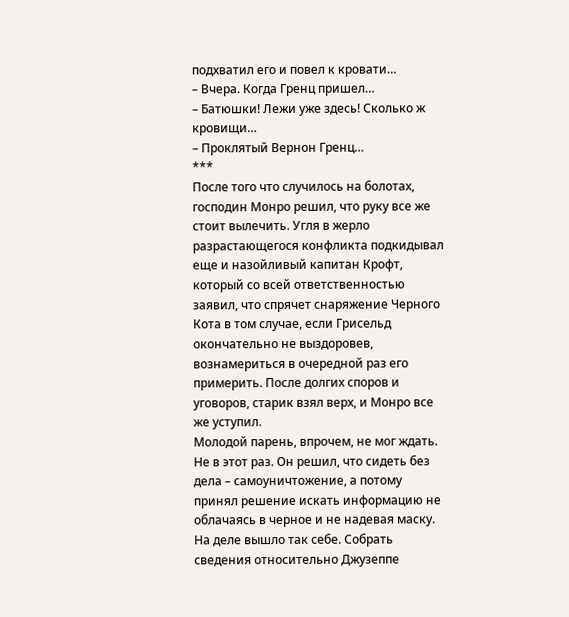подхватил его и повел к кровати…
– Вчера. Когда Гренц пришел…
– Батюшки! Лежи уже здесь! Сколько ж кровищи…
– Проклятый Вернон Гренц…
***
После того что случилось на болотах, господин Монро решил, что руку все же стоит вылечить. Угля в жерло разрастающегося конфликта подкидывал еще и назойливый капитан Крофт, который со всей ответственностью заявил, что спрячет снаряжение Черного Кота в том случае, если Грисельд окончательно не выздоровев, вознамериться в очередной раз его примерить. После долгих споров и уговоров, старик взял верх, и Монро все же уступил.
Молодой парень, впрочем, не мог ждать. Не в этот раз. Он решил, что сидеть без дела – самоуничтожение, а потому принял решение искать информацию не облачаясь в черное и не надевая маску. На деле вышло так себе. Собрать сведения относительно Джузеппе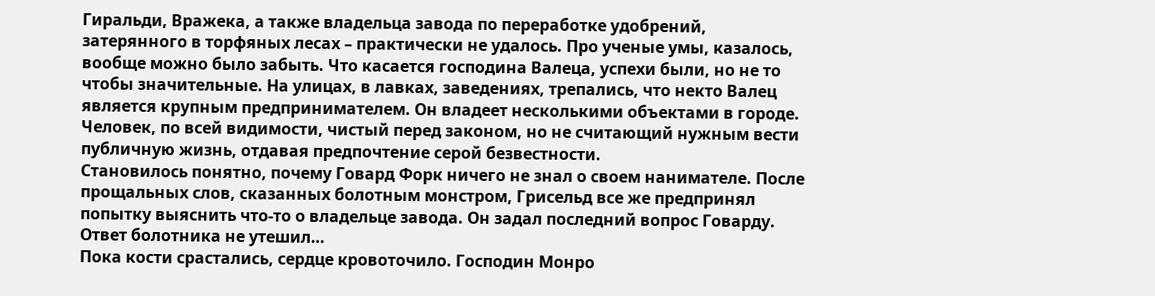Гиральди, Вражека, а также владельца завода по переработке удобрений, затерянного в торфяных лесах – практически не удалось. Про ученые умы, казалось, вообще можно было забыть. Что касается господина Валеца, успехи были, но не то чтобы значительные. На улицах, в лавках, заведениях, трепались, что некто Валец является крупным предпринимателем. Он владеет несколькими объектами в городе. Человек, по всей видимости, чистый перед законом, но не считающий нужным вести публичную жизнь, отдавая предпочтение серой безвестности.
Становилось понятно, почему Говард Форк ничего не знал о своем нанимателе. После прощальных слов, сказанных болотным монстром, Грисельд все же предпринял попытку выяснить что-то о владельце завода. Он задал последний вопрос Говарду. Ответ болотника не утешил…
Пока кости срастались, сердце кровоточило. Господин Монро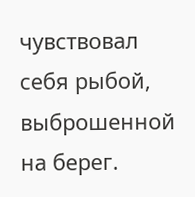чувствовал себя рыбой, выброшенной на берег.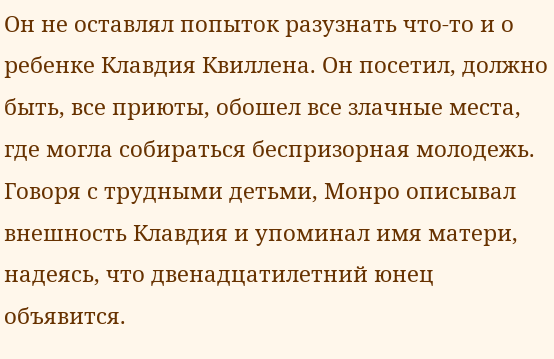Он не оставлял попыток разузнать что-то и о ребенке Клавдия Квиллена. Он посетил, должно быть, все приюты, обошел все злачные места, где могла собираться беспризорная молодежь. Говоря с трудными детьми, Монро описывал внешность Клавдия и упоминал имя матери, надеясь, что двенадцатилетний юнец объявится.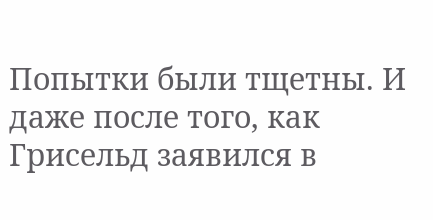Попытки были тщетны. И даже после того, как Грисельд заявился в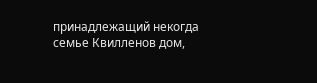принадлежащий некогда семье Квилленов дом,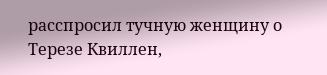расспросил тучную женщину о Терезе Квиллен,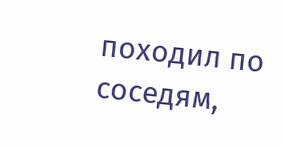походил по соседям,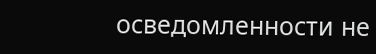осведомленности не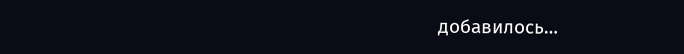добавилось…